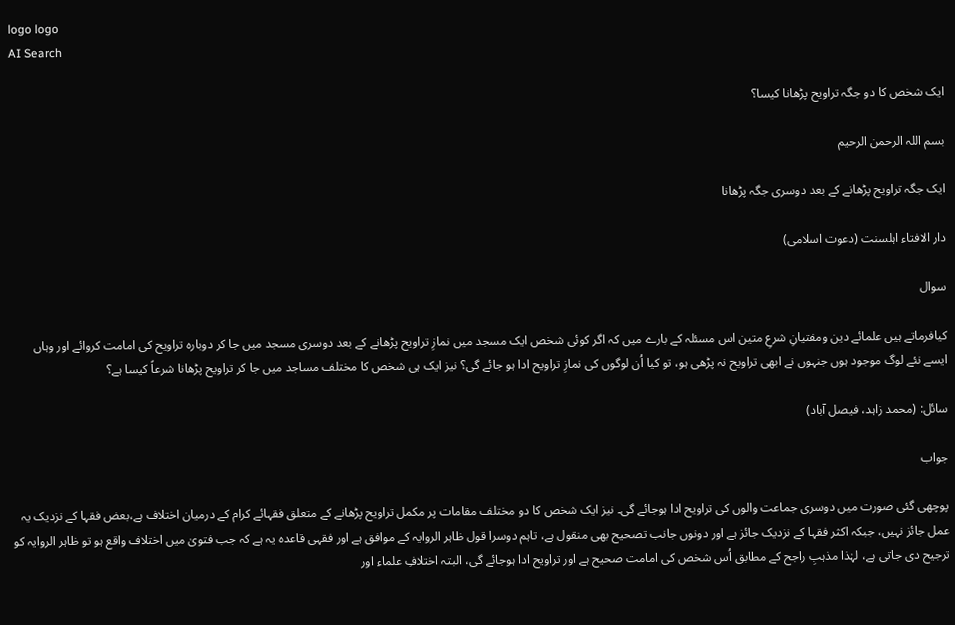logo logo
AI Search

ایک شخص کا دو جگہ تراویح پڑھانا کیسا؟

بسم اللہ الرحمن الرحیم

ایک جگہ تراویح پڑھانے کے بعد دوسری جگہ پڑھانا

دار الافتاء اہلسنت (دعوت اسلامی)

سوال

کیافرماتے ہیں علمائے دین ومفتیانِ شرعِ متین اس مسئلہ کے بارے میں کہ اگر کوئی شخص ایک مسجد میں نمازِ تراویح پڑھانے کے بعد دوسری مسجد میں جا کر دوبارہ تراویح کی امامت کروائے اور وہاں ایسے نئے لوگ موجود ہوں جنہوں نے ابھی تراویح نہ پڑھی ہو، تو کیا اُن لوگوں کی نمازِ تراویح ادا ہو جائے گی؟ نیز ایک ہی شخص کا مختلف مساجد میں جا کر تراویح پڑھانا شرعاً کیسا ہے؟

سائل: (محمد زاہد، فیصل آباد)

جواب

پوچھی گئی صورت میں دوسری جماعت والوں کی تراویح ادا ہوجائے گی۔ نیز ایک شخص کا دو مختلف مقامات پر مکمل تراویح پڑھانے کے متعلق فقہائے کرام کے درمیان اختلاف ہے،بعض فقہا کے نزدیک یہ عمل جائز نہیں، جبکہ اکثر فقہا کے نزدیک جائز ہے اور دونوں جانب تصحیح بھی منقول ہے، تاہم دوسرا قول ظاہر الروایہ کے موافق ہے اور فقہی قاعدہ یہ ہے کہ جب فتویٰ میں اختلاف واقع ہو تو ظاہر الروایہ کو ترجیح دی جاتی ہے، لہٰذا مذہبِ راجح کے مطابق اُس شخص کی امامت صحیح ہے اور تراویح ادا ہوجائے گی، البتہ اختلافِ علماء اور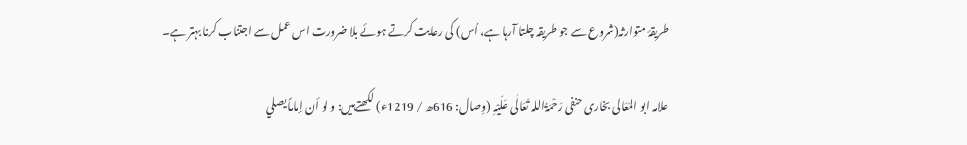طریقۂ متوارثہ(شروع سے جو طریقہ چلتا آرہا ہے، اُس) کی رعایت کرتے ہوئے بلا ضرورت اس عمل سے اجتناب کرنا بہتر ہے۔

علامہ ابو المَعَالی بخاری حنفی رَحْمَۃُاللہ تَعَالٰی عَلَیْہِ (وِصال: 616ھ / 1219ء) لکھتےہیں: و لو أن إماماً يصلي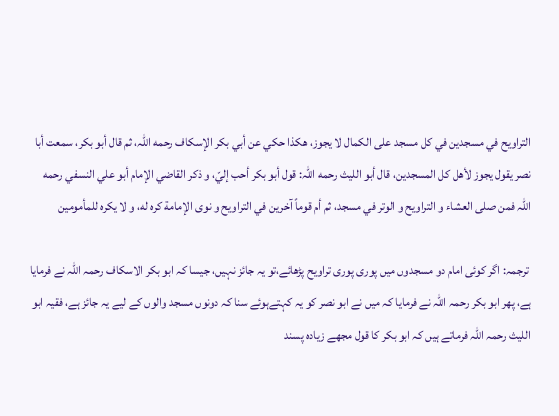التراويح في مسجدين في كل مسجد على الكمال لا يجوز، هكذا حكي عن أبي بكر الإسكاف رحمه اللہ، ثم قال أبو بكر، سمعت أبا نصر يقول يجوز لأهل كل المسجدين، قال أبو الليث رحمه اللہ: قول أبو بكر أحب إليّ، و ذكر القاضي الإمام أبو علي النسفي رحمه اللہ فمن صلى العشاء و التراويح و الوتر في مسجد، ثم أم قوماً آخرين في التراويح و نوى الإمامة كره له، و لا يكره للمأمومين

 ترجمہ: اگر کوئی امام دو مسجدوں میں پوری پوری تراویح پڑھائے،تو یہ جائز نہیں، جیسا کہ ابو بکر الاسکاف رحمہ اللہ نے فرمایا ہے، پھر ابو بکر رحمہ اللہ نے فرمایا کہ میں نے ابو نصر کو یہ کہتےہوئے سنا کہ دونوں مسجد والوں کے لیے یہ جائز ہے، فقیہ ابو اللیث رحمہ اللہ فرماتے ہیں کہ ابو بکر کا قول مجھے زیادہ پسند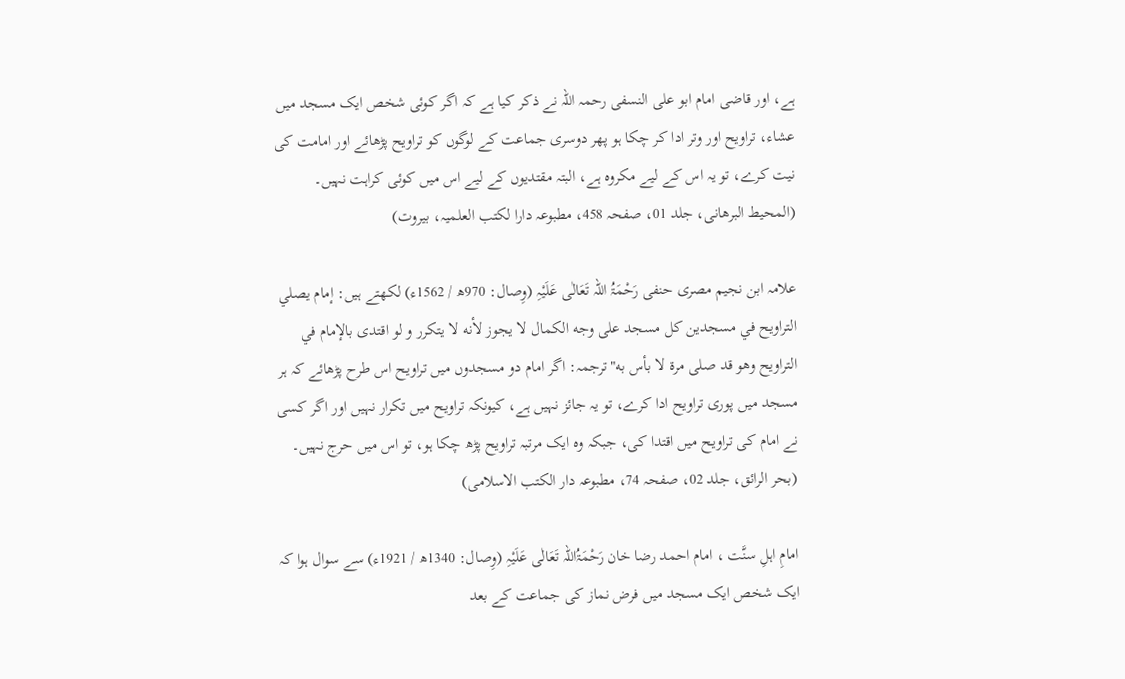ہے، اور قاضی امام ابو علی النسفی رحمہ اللہ نے ذکر کیا ہے کہ اگر کوئی شخص ایک مسجد میں عشاء، تراویح اور وتر ادا کر چکا ہو پھر دوسری جماعت کے لوگوں کو تراویح پڑھائے اور امامت کی نیت کرے، تو یہ اس کے لیے مکروہ ہے، البتہ مقتدیوں کے لیے اس میں کوئی کراہت نہیں۔ (المحیط البرھانی، جلد 01، صفحہ 458، مطبوعہ دارا لکتب العلمیہ، بیروت)

علامہ ابن نجیم مصری حنفی رَحْمَۃُ اللہ تَعَالٰی عَلَیْہِ (وِصال: 970ھ / 1562ء) لکھتے ہیں: إمام يصلي التراويح في مسجدين كل مسجد على وجه الكمال لا يجوز لأنه لا يتكرر و لو اقتدى بالإمام في التراويح وهو قد صلى مرة لا بأس به"ترجمہ: اگر امام دو مسجدوں میں تراویح اس طرح پڑھائے کہ ہر مسجد میں پوری تراویح ادا کرے، تو یہ جائز نہیں ہے، کیونکہ تراویح میں تکرار نہیں اور اگر کسی نے امام کی تراویح میں اقتدا کی، جبکہ وہ ایک مرتبہ تراویح پڑھ چکا ہو، تو اس میں حرج نہیں۔ (بحر الرائق، جلد 02، صفحہ 74، مطبوعہ دار الکتب الاسلامی)

امامِ اہلِ سنَّت ، امام احمد رضا خان رَحْمَۃُاللہ تَعَالٰی عَلَیْہِ (وِصال: 1340ھ / 1921ء) سے سوال ہوا کہ ایک شخص ایک مسجد میں فرض نماز کی جماعت کے بعد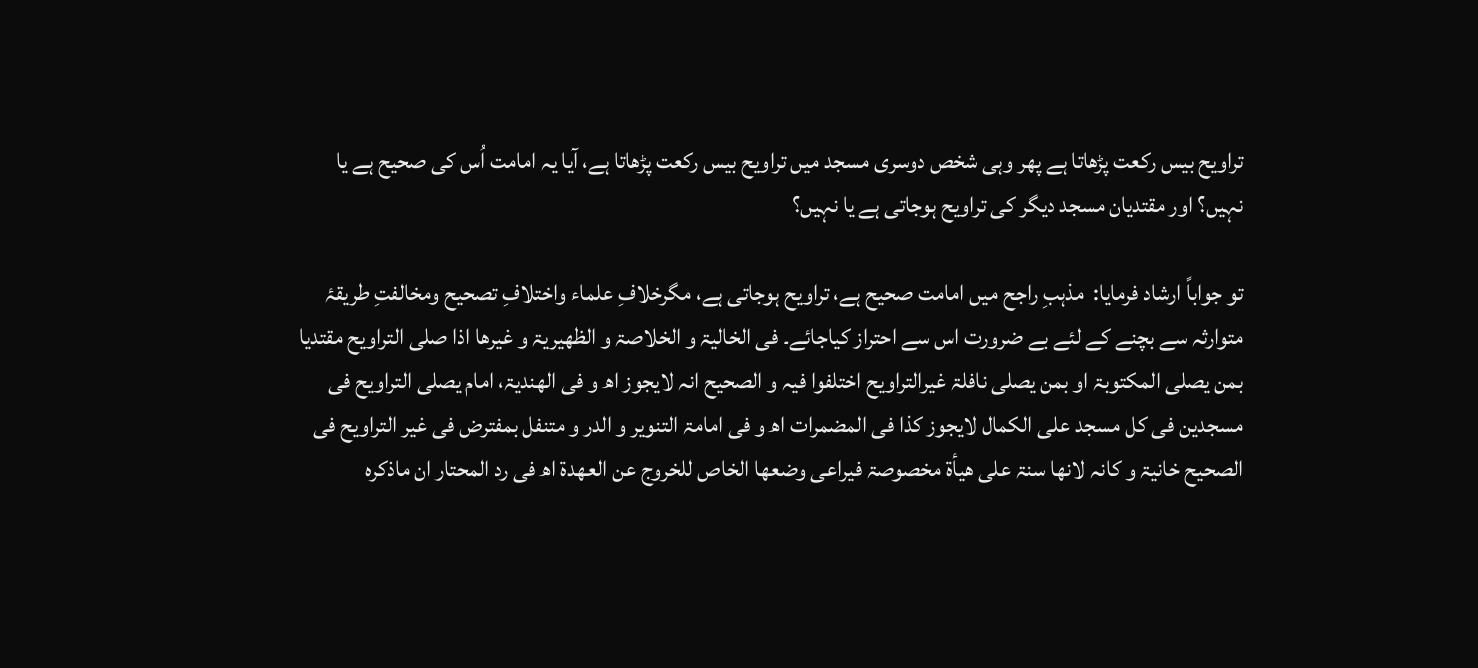تراویح بیس رکعت پڑھاتا ہے پھر وہی شخص دوسری مسجد میں تراویح بیس رکعت پڑھاتا ہے، آیا یہ امامت اُس کی صحیح ہے یا نہیں؟ اور مقتدیان مسجد دیگر کی تراویح ہوجاتی ہے یا نہیں؟

تو جواباً ارشاد فرمایا:  مذہبِ راجح میں امامت صحیح ہے، تراویح ہوجاتی ہے، مگرخلافِ علماء واختلافِ تصحیح ومخالفتِ طریقۂ متوارثہ سے بچنے کے لئے بے ضرورت اس سے احتراز کیاجائے۔ فی الخالیۃ و الخلاصۃ و الظھیریۃ و غیرھا اذا صلی التراویح مقتدیا بمن یصلی المکتوبۃ او بمن یصلی نافلۃ غیرالتراویح اختلفوا فیہ و الصحیح انہ لایجوز اھ و فی الھندیۃ، امام یصلی التراویح فی مسجدین فی کل مسجد علی الکمال لایجوز کذا فی المضمرات اھ و فی امامۃ التنویر و الدر و متنفل بمفترض فی غیر التراویح فی الصحیح خانیۃ و کانہ لانھا سنۃ علی ھیأۃ مخصوصۃ فیراعی وضعھا الخاص للخروج عن العھدۃ اھ فی رد المحتار ان ماذکرہ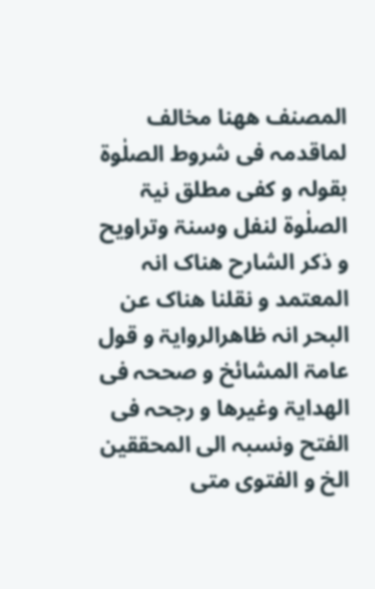المصنف ھھنا مخالف لماقدمہ فی شروط الصلٰوۃ بقولہ و کفی مطلق نیۃ الصلٰوۃ لنفل وسنۃ وتراویح و ذکر الشارح ھناک انہ المعتمد و نقلنا ھناک عن البحر انہ ظاھرالروایۃ و قول عامۃ المشائخ و صححہ فی الھدایۃ وغیرھا و رجحہ فی الفتح ونسبہ الی المحققین الخ و الفتوی متی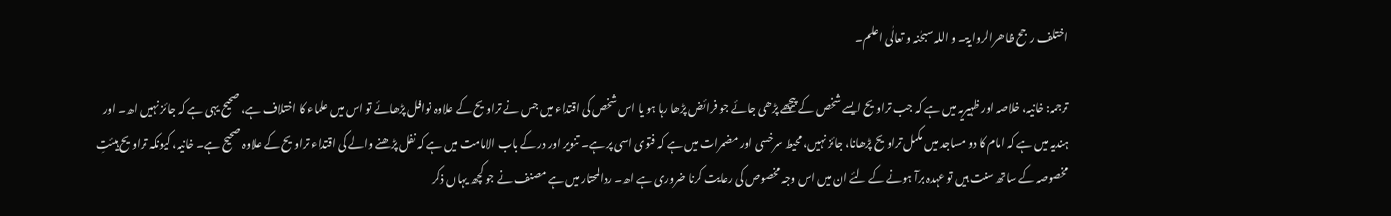اختلف رجح ظاھرالروایۃ۔ و اللہ سبحٰنہ و تعالٰی اعلم۔

ترجمہ: خانیہ، خلاصہ اور ظہیریہ میں ہے کہ جب تراویح ایسے شخص کے پیچھے پڑھی جائے جو فرائض پڑھا رہا ہو یا اس شخص کی اقتداء میں جس نے تراویح کے علاوہ نوافل پڑھائے تو اس میں علماء کا اختلاف ہے، صحیح یہی ہے کہ جائز نہیں اھ۔ اور ہندیہ میں ہے کہ امام کا دو مساجد میں مکمل تراویح پڑھانا، جائز نہیں، محیط سرخسی اور مضمرات میں ہے کہ فتوی اسی پر ہے۔ تنویر اور در کے باب الامامت میں ہے کہ نفل پڑھنے والے کی اقتداء تراویح کے علاوہ صحیح ہے۔ خانیہ، کیونکہ تراویح ہیئتِ مخصوصہ کے ساتھ سنت ہیں تو عہدہ برآ ہونے کے لئے ان میں اس وجہ مخصوص کی رعایت کرنا ضروری ہے اھ۔ ردالمحتار میں ہے مصنف نے جو کچھ یہاں ذکر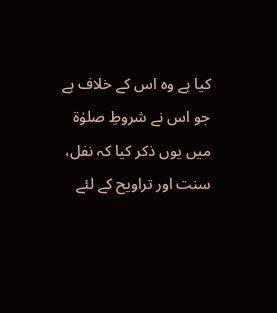کیا ہے وہ اس کے خلاف ہے جو اس نے شروطِ صلوٰۃ میں یوں ذکر کیا کہ نفل، سنت اور تراویح کے لئے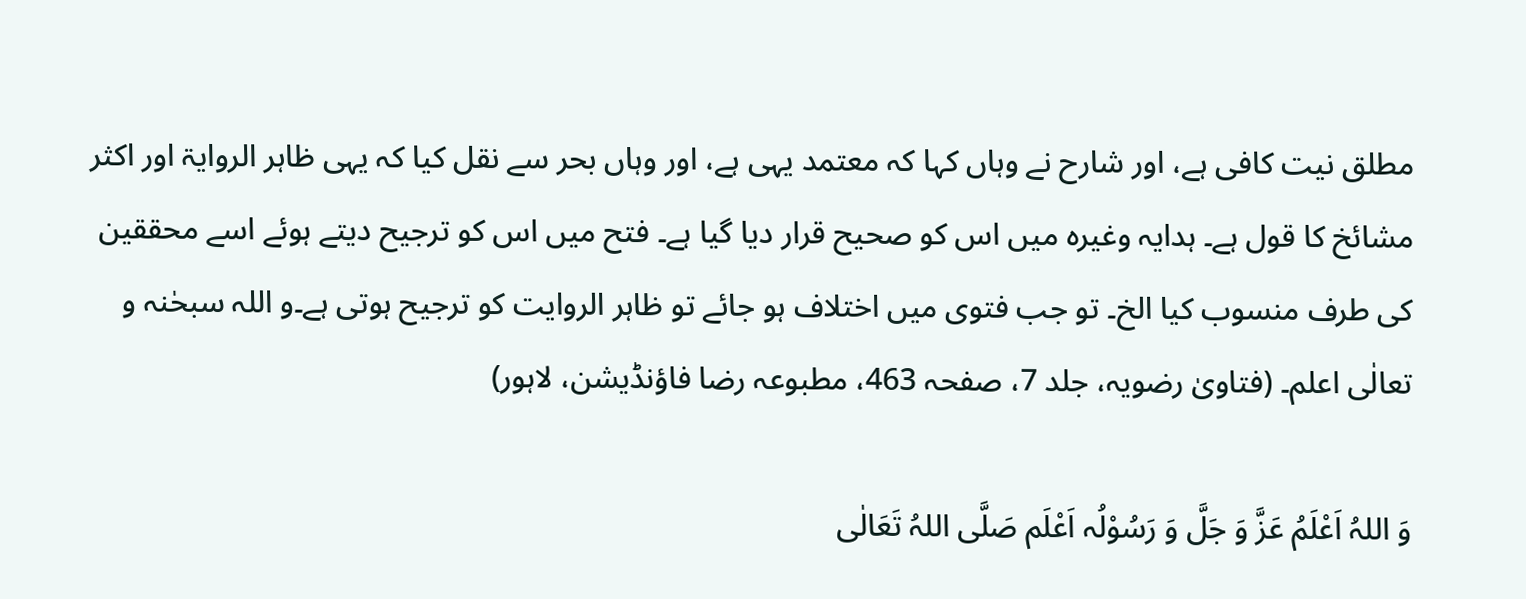مطلق نیت کافی ہے، اور شارح نے وہاں کہا کہ معتمد یہی ہے، اور وہاں بحر سے نقل کیا کہ یہی ظاہر الروایۃ اور اکثر مشائخ کا قول ہے۔ ہدایہ وغیرہ میں اس کو صحیح قرار دیا گیا ہے۔ فتح میں اس کو ترجیح دیتے ہوئے اسے محققین کی طرف منسوب کیا الخ۔ تو جب فتوی میں اختلاف ہو جائے تو ظاہر الروایت کو ترجیح ہوتی ہے۔و اللہ سبحٰنہ و تعالٰی اعلم۔ (فتاویٰ رضویہ، جلد 7، صفحہ 463، مطبوعہ رضا فاؤنڈیشن، لاہور)

وَ اللہُ اَعْلَمُ عَزَّ وَ جَلَّ وَ رَسُوْلُہ اَعْلَم صَلَّی اللہُ تَعَالٰی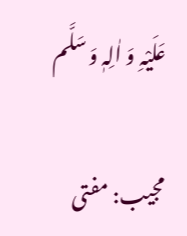عَلَیْہِ وَ اٰلِہٖ وَ سَلَّم

مجیب: مفتی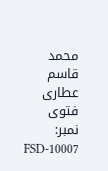محمد قاسم عطاری
فتوی نمبر: FSD-10007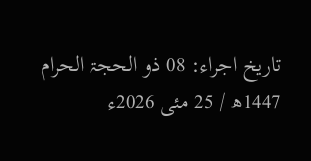تاریخ اجراء: 08 ذو الحجۃ الحرام 1447ھ / 25 مئی 2026ء